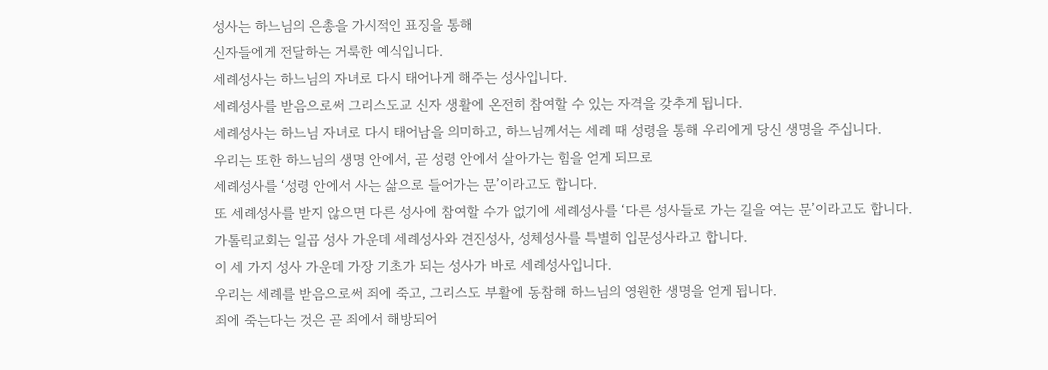성사는 하느님의 은총을 가시적인 표징을 통해
신자들에게 전달하는 거룩한 예식입니다.
세례성사는 하느님의 자녀로 다시 태어나게 해주는 성사입니다.
세례성사를 받음으로써 그리스도교 신자 생활에 온전히 참여할 수 있는 자격을 갖추게 됩니다.
세례성사는 하느님 자녀로 다시 태어남을 의미하고, 하느님께서는 세례 때 성령을 통해 우리에게 당신 생명을 주십니다.
우리는 또한 하느님의 생명 안에서, 곧 성령 안에서 살아가는 힘을 얻게 되므로
세례성사를 ‘성령 안에서 사는 삶으로 들어가는 문’이라고도 합니다.
또 세례성사를 받지 않으면 다른 성사에 참여할 수가 없기에 세례성사를 ‘다른 성사들로 가는 길을 여는 문’이라고도 합니다.
가톨릭교회는 일곱 성사 가운데 세례성사와 견진성사, 성체성사를 특별히 입문성사라고 합니다.
이 세 가지 성사 가운데 가장 기초가 되는 성사가 바로 세례성사입니다.
우리는 세례를 받음으로써 죄에 죽고, 그리스도 부활에 동참해 하느님의 영원한 생명을 얻게 됩니다.
죄에 죽는다는 것은 곧 죄에서 해방되어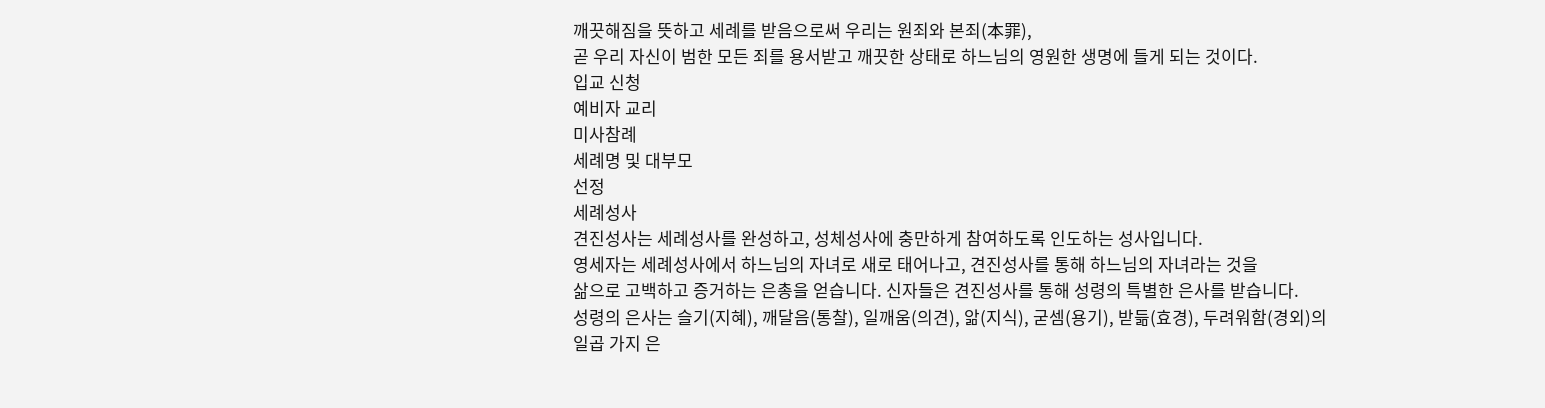깨끗해짐을 뜻하고 세례를 받음으로써 우리는 원죄와 본죄(本罪),
곧 우리 자신이 범한 모든 죄를 용서받고 깨끗한 상태로 하느님의 영원한 생명에 들게 되는 것이다.
입교 신청
예비자 교리
미사참례
세례명 및 대부모
선정
세례성사
견진성사는 세례성사를 완성하고, 성체성사에 충만하게 참여하도록 인도하는 성사입니다.
영세자는 세례성사에서 하느님의 자녀로 새로 태어나고, 견진성사를 통해 하느님의 자녀라는 것을
삶으로 고백하고 증거하는 은총을 얻습니다. 신자들은 견진성사를 통해 성령의 특별한 은사를 받습니다.
성령의 은사는 슬기(지혜), 깨달음(통찰), 일깨움(의견), 앎(지식), 굳셈(용기), 받듦(효경), 두려워함(경외)의
일곱 가지 은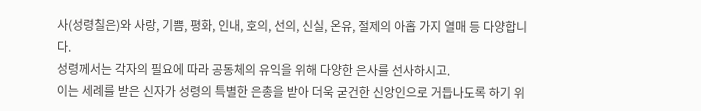사(성령칠은)와 사랑, 기쁨, 평화, 인내, 호의, 선의, 신실, 온유, 절제의 아홉 가지 열매 등 다양합니다.
성령께서는 각자의 필요에 따라 공동체의 유익을 위해 다양한 은사를 선사하시고.
이는 세례를 받은 신자가 성령의 특별한 은총을 받아 더욱 굳건한 신앙인으로 거듭나도록 하기 위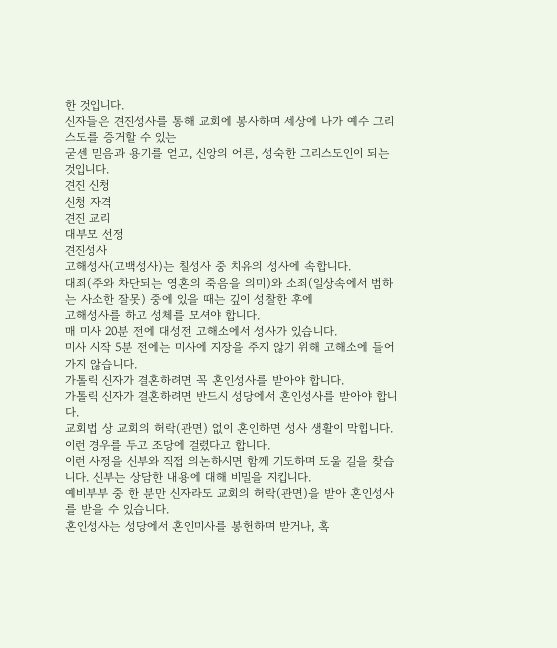한 것입니다.
신자들은 견진성사를 통해 교회에 봉사하며 세상에 나가 예수 그리스도를 증거할 수 있는
굳센 믿음과 용기를 얻고, 신앙의 어른, 성숙한 그리스도인이 되는 것입니다.
견진 신청
신청 자격
견진 교리
대부모 선정
견진성사
고해성사(고백성사)는 칠성사 중 치유의 성사에 속합니다.
대죄(주와 차단되는 영혼의 죽음을 의미)와 소죄(일상속에서 범하는 사소한 잘못) 중에 있을 때는 깊이 성찰한 후에
고해성사를 하고 성체를 모셔야 합니다.
매 미사 20분 전에 대성전 고해소에서 성사가 있습니다.
미사 시작 5분 전에는 미사에 지장을 주지 않기 위해 고해소에 들어가지 않습니다.
가톨릭 신자가 결혼하려면 꼭 혼인성사를 받아야 합니다.
가톨릭 신자가 결혼하려면 반드시 성당에서 혼인성사를 받아야 합니다.
교회법 상 교회의 허락(관면) 없이 혼인하면 성사 생활이 막힙니다. 이런 경우를 두고 조당에 걸렸다고 합니다.
이런 사정을 신부와 직접 의논하시면 함께 기도하며 도울 길을 찾습니다. 신부는 상담한 내용에 대해 비밀을 지킵니다.
예비부부 중 한 분만 신자라도 교회의 허락(관면)을 받아 혼인성사를 받을 수 있습니다.
혼인성사는 성당에서 혼인미사를 봉헌하며 받거나, 혹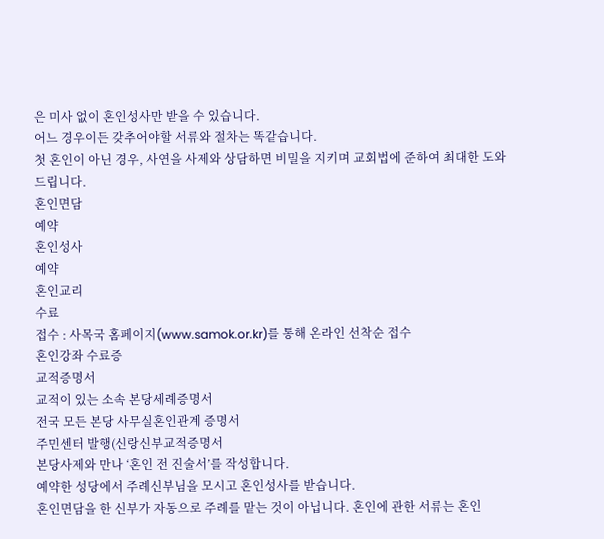은 미사 없이 혼인성사만 받을 수 있습니다.
어느 경우이든 갖추어야할 서류와 절차는 똑같습니다.
첫 혼인이 아닌 경우, 사연을 사제와 상담하면 비밀을 지키며 교회법에 준하여 최대한 도와드립니다.
혼인면담
예약
혼인성사
예약
혼인교리
수료
접수 : 사목국 홈페이지(www.samok.or.kr)를 통해 온라인 선착순 접수
혼인강좌 수료증
교적증명서
교적이 있는 소속 본당세례증명서
전국 모든 본당 사무실혼인관계 증명서
주민센터 발행(신랑신부교적증명서
본당사제와 만나 ‘혼인 전 진술서’를 작성합니다.
예약한 성당에서 주례신부님을 모시고 혼인성사를 받습니다.
혼인면담을 한 신부가 자동으로 주례를 맡는 것이 아닙니다. 혼인에 관한 서류는 혼인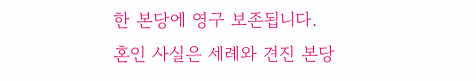한 본당에 영구 보존됩니다.
혼인 사실은 세례와 견진 본당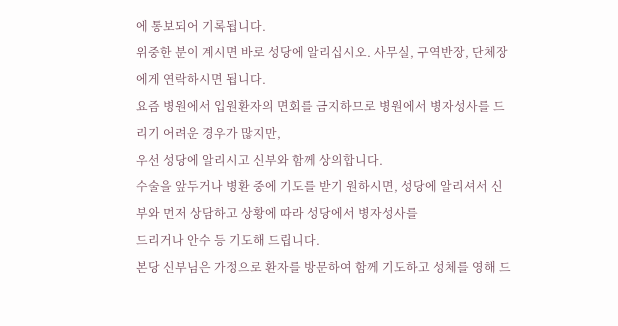에 통보되어 기록됩니다.
위중한 분이 계시면 바로 성당에 알리십시오. 사무실, 구역반장, 단체장에게 연락하시면 됩니다.
요즘 병원에서 입원환자의 면회를 금지하므로 병원에서 병자성사를 드리기 어려운 경우가 많지만,
우선 성당에 알리시고 신부와 함께 상의합니다.
수술을 앞두거나 병환 중에 기도를 받기 원하시면, 성당에 알리셔서 신부와 먼저 상담하고 상황에 따라 성당에서 병자성사를
드리거나 안수 등 기도해 드립니다.
본당 신부님은 가정으로 환자를 방문하여 함께 기도하고 성체를 영해 드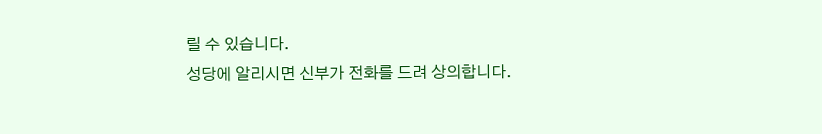릴 수 있습니다.
성당에 알리시면 신부가 전화를 드려 상의합니다.